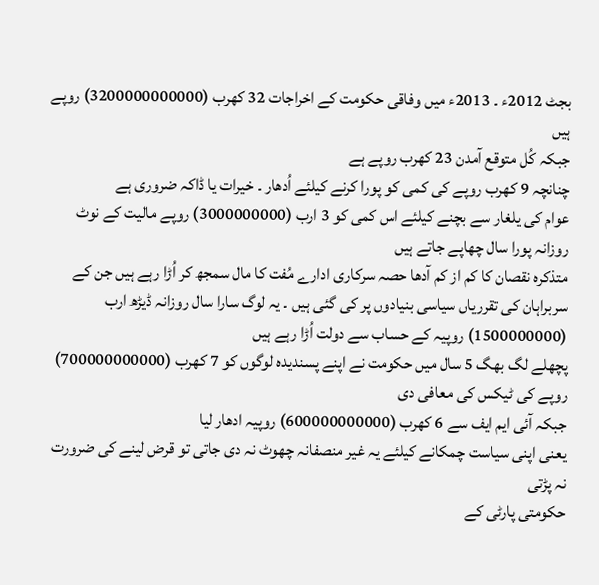بجٹ 2012ء ۔ 2013ء میں وفاقی حکومت کے اخراجات 32 کھرب (3200000000000) روپے ہیں
جبکہ کُل متوقع آمدن 23 کھرب روپے ہے
چنانچہ 9 کھرب روپے کی کمی کو پورا کرنے کیلئے اُدھار ۔ خیرات یا ڈاکہ ضروری ہے
عوام کی یلغار سے بچنے کیلئے اس کمی کو 3 ارب (3000000000) روپے مالیت کے نوٹ روزانہ پورا سال چھاپے جاتے ہیں
متذکرہ نقصان کا کم از کم آدھا حصہ سرکاری ادارے مُفت کا مال سمجھ کر اُڑا رہے ہیں جن کے سربراہان کی تقرریاں سیاسی بنیادوں پر کی گئی ہیں ۔ یہ لوگ سارا سال روزانہ ڈیڑھ ارب (1500000000) روپیہ کے حساب سے دولت اُڑا رہے ہیں
پچھلے لگ بھگ 5 سال میں حکومت نے اپنے پسندیدہ لوگوں کو 7 کھرب (700000000000) روپے کی ٹیکس کی معافی دی
جبکہ آئی ایم ایف سے 6 کھرب (600000000000) روپیہ ادھار لیا
یعنی اپنی سیاست چمکانے کیلئے یہ غیر منصفانہ چھوٹ نہ دی جاتی تو قرض لینے کی ضرورت نہ پڑتی
حکومتی پارٹی کے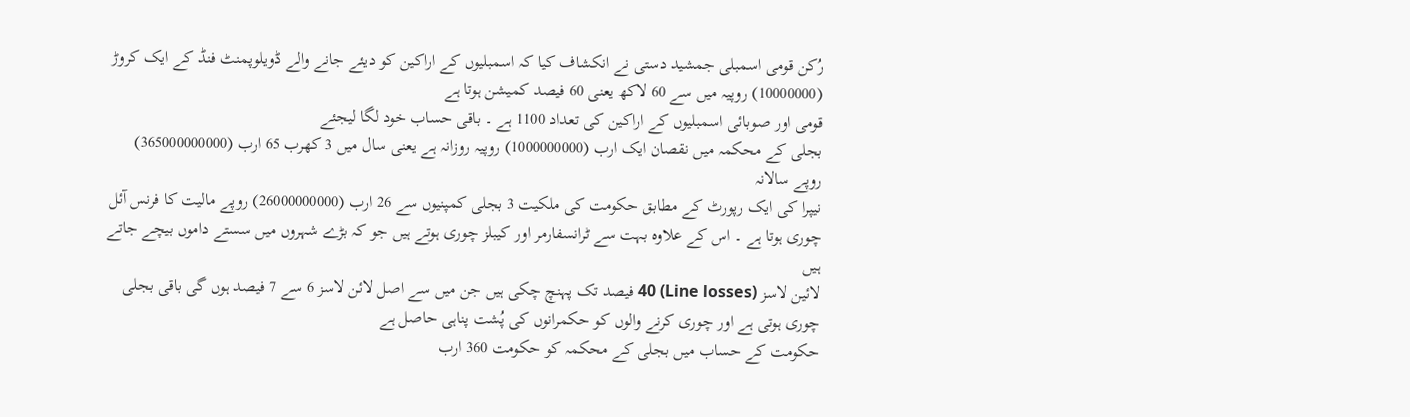رُکن قومی اسمبلی جمشید دستی نے انکشاف کیا کہ اسمبلیوں کے اراکین کو دیئے جانے والے ڈویلوپمنٹ فنڈ کے ایک کروڑ (10000000) روپیہ میں سے 60 لاکھ یعنی 60 فیصد کمیشن ہوتا ہے
قومی اور صوبائی اسمبلیوں کے اراکین کی تعداد 1100 ہے ۔ باقی حساب خود لگا لیجئے
بجلی کے محکمہ میں نقصان ایک ارب (1000000000) روپیہ روزانہ ہے یعنی سال میں 3 کھرب 65 ارب (365000000000) روپے سالانہ
نیپرا کی ایک رپورٹ کے مطابق حکومت کی ملکیت 3 بجلی کمپنیوں سے 26 ارب (26000000000) روپے مالیت کا فرنس آئل چوری ہوتا ہے ۔ اس کے علاوہ بہت سے ٹرانسفارمر اور کیبلز چوری ہوتے ہیں جو کہ بڑے شہروں میں سستے داموں بیچے جاتے ہیں
لائین لاسز (Line losses) 40 فیصد تک پہنچ چکی ہیں جن میں سے اصل لائن لاسز 6 سے 7 فیصد ہوں گی باقی بجلی چوری ہوتی ہے اور چوری کرنے والوں کو حکمرانوں کی پُشت پناہی حاصل ہے
حکومت کے حساب میں بجلی کے محکمہ کو حکومت 360 ارب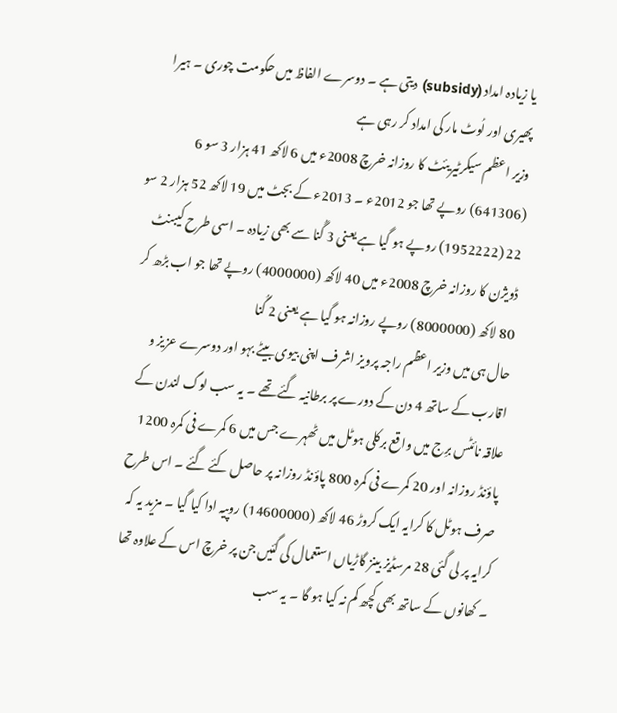یا زیادہ امداد (subsidy) دیتی ہے ۔ دوسرے الفاظ میں حکومت چوری ۔ ہیرا پھیری اور لُوٹ مار کی امداد کر رہی ہے
وزیر اعظم سیکرٹیریئٹ کا روزانہ خرچ 2008ء میں 6 لاکھ 41 ہزار 3 سو 6 (641306) روپے تھا جو 2012ء ۔ 2013ء کے بجٹ میں 19 لاکھ 52 ہزار 2 سو 22 (1952222) روپے ہو گیا ہے یعنی 3 گُنا سے بھی زیادہ ۔ اسی طرح کیبنٹ ڈویژن کا روزانہ خرچ 2008ء میں 40 لاکھ (4000000) روپے تھا جو اب بڑھ کر 80 لاکھ (8000000) روپے روزانہ ہو گیا ہے یعنی 2 گُنا
حال ہی میں وزیر اعظم راجہ پرویز اشرف اپنی بیوی بیٹے بہو اور دوسرے عزیز و اقارب کے ساتھ 4 دن کے دورے پر برطانیہ گئے تھے ۔ یہ سب لوگ لندن کے علاقہ نائٹس برِج میں واقع برکلی ہوٹل میں ٹھہرے جس میں 6 کمرے فی کمرہ 1200 پاؤنڈ روزانہ اور 20 کمرے فی کمرہ 800 پاؤنڈ روزانہ پر حاصل کئے گئے ۔ اس طرح صرف ہوٹل کا کرایہ ایک کروڑ 46 لاکھ (14600000) روپیہ ادا کیا گیا ۔ مزید یہ کہ کرایہ پر لی گئی 28 مرسڈیز بینز گاڑیاں استعمال کی گئیں جن پر خرچ اس کے علاوہ تھا ۔ کھانوں کے ساتھ بھی کچھ کم نہ کیا ہو گا ۔ یہ سب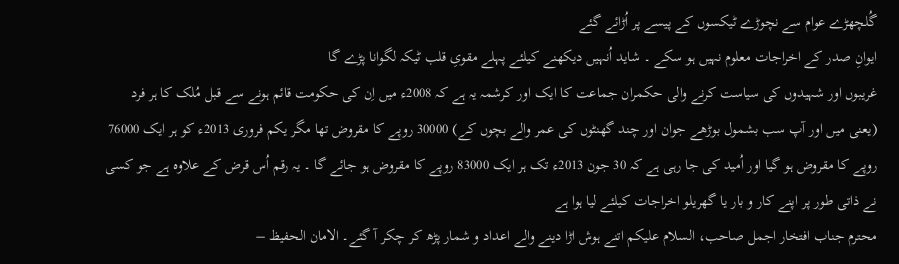گُلچھڑے عوام سے نچوڑے ٹیکسوں کے پیسے پر اُڑائے گئے
ایوانِ صدر کے اخراجات معلوم نہیں ہو سکے ۔ شاید اُنہیں دیکھنے کیلئے پہلے مقویِ قلب ٹیکہ لگوانا پڑے گا
غریبوں اور شہیدوں کی سیاست کرنے والی حکمران جماعت کا ایک اور کرشمہ یہ ہے کہ 2008ء میں اِن کی حکومت قائم ہونے سے قبل مُلک کا ہر فرد (یعنی میں اور آپ سب بشمول بوڑھے جوان اور چند گھنٹوں کی عمر والے بچوں کے) 30000 روپے کا مقروض تھا مگر یکم فروری 2013ء کو ہر ایک 76000 روپے کا مقروض ہو گیا اور اُمید کی جا رہی ہے کہ 30 جون 2013ء تک ہر ایک 83000 روپے کا مقروض ہو جائے گا ۔ یہ رقم اُس قرض کے علاوہ ہے جو کسی نے ذاتی طور پر اپنے کار و بار یا گھریلو اخراجات کیلئے لیا ہوا ہے
محترم جناب افتخار اجمل صاحب، السلام علیکم اتنے ہوش اڑا دینے والے اعداد و شمار پڑھ کر چکر آ گئے۔ الامان الحفیظ –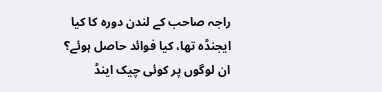راجہ صاحب کے لندن دورہ کا کیا ایجنڈہ تھا، کیا فوائد حاصل ہوئے؟ ان لوگوں پر کوئی چیک اینڈ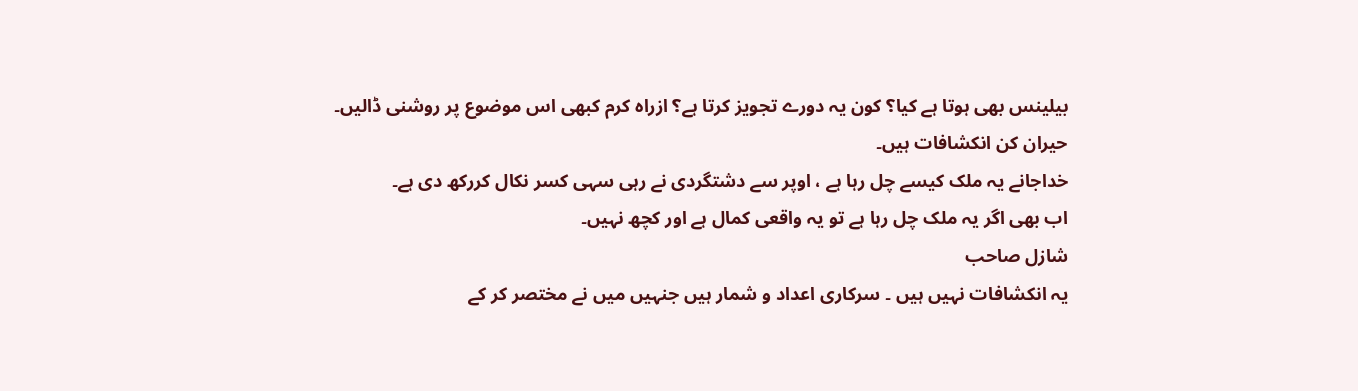بیلینس بھی ہوتا ہے کیا؟ کون یہ دورے تجویز کرتا ہے؟ ازراہ کرم کبھی اس موضوع پر روشنی ڈالیں۔
حیران کن انکشافات ہیں۔
خداجانے یہ ملک کیسے چل رہا ہے ، اوپر سے دشتگردی نے رہی سہی کسر نکال کررکھ دی ہے۔
اب بھی اگر یہ ملک چل رہا ہے تو یہ واقعی کمال ہے اور کچھ نہیں۔
شازل صاحب
یہ انکشافات نہیں ہیں ۔ سرکاری اعداد و شمار ہیں جنہیں میں نے مختصر کر کے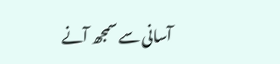آسانی سے سمجھ آنے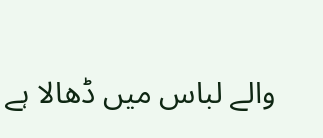والے لباس میں ڈھالا ہے